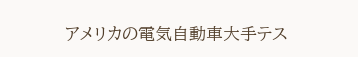アメリカの電気自動車大手テス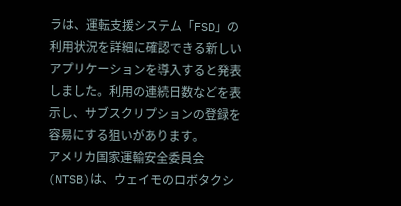ラは、運転支援システム「FSD」の利用状況を詳細に確認できる新しいアプリケーションを導入すると発表しました。利用の連続日数などを表示し、サブスクリプションの登録を容易にする狙いがあります。
アメリカ国家運輸安全委員会(NTSB)は、ウェイモのロボタクシ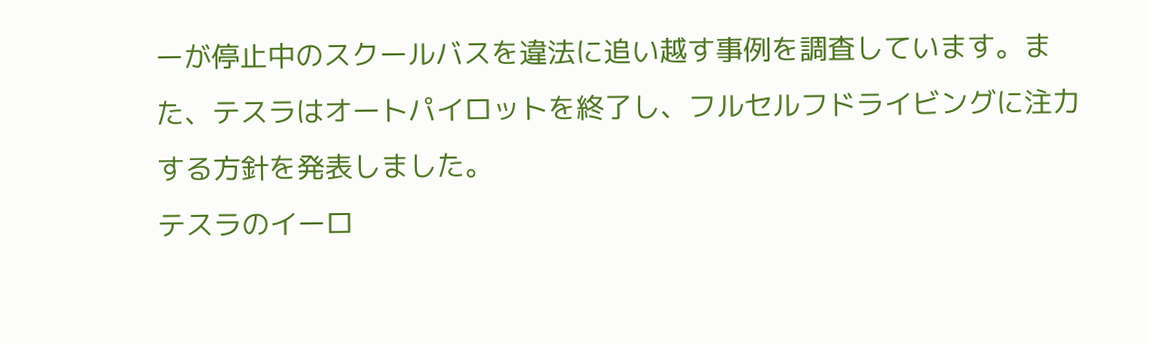ーが停止中のスクールバスを違法に追い越す事例を調査しています。また、テスラはオートパイロットを終了し、フルセルフドライビングに注力する方針を発表しました。
テスラのイーロ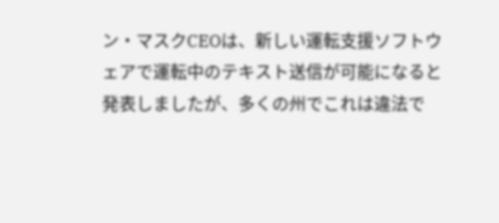ン・マスクCEOは、新しい運転支援ソフトウェアで運転中のテキスト送信が可能になると発表しましたが、多くの州でこれは違法で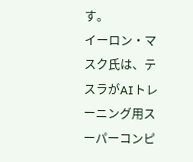す。
イーロン・マスク氏は、テスラがAIトレーニング用スーパーコンピ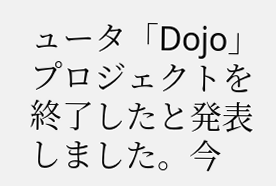ュータ「Dojo」プロジェクトを終了したと発表しました。今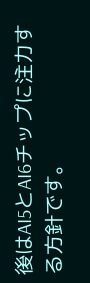後はAI5とAI6チップに注力する方針です。